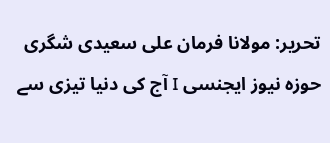تحریر: مولانا فرمان علی سعیدی شگری
حوزہ نیوز ایجنسی I آج کی دنیا تیزی سے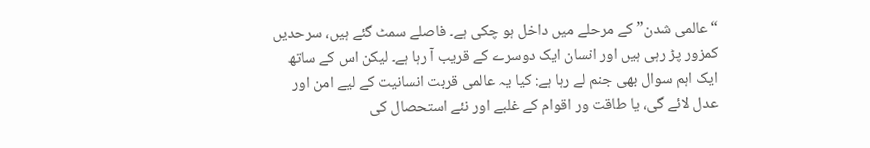“عالمی شدن” کے مرحلے میں داخل ہو چکی ہے۔ فاصلے سمٹ گئے ہیں، سرحدیں کمزور پڑ رہی ہیں اور انسان ایک دوسرے کے قریب آ رہا ہے۔ لیکن اس کے ساتھ ایک اہم سوال بھی جنم لے رہا ہے: کیا یہ عالمی قربت انسانیت کے لیے امن اور عدل لائے گی، یا طاقت ور اقوام کے غلبے اور نئے استحصال کی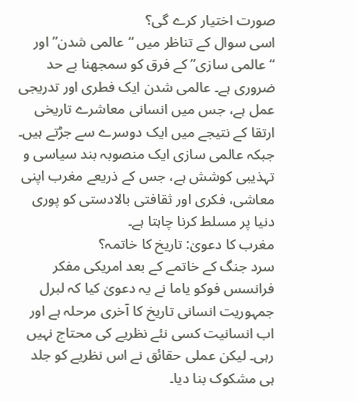صورت اختیار کرے گی؟
اسی سوال کے تناظر میں “عالمی شدن” اور “عالمی سازی” کے فرق کو سمجھنا بے حد ضروری ہے۔ عالمی شدن ایک فطری اور تدریجی عمل ہے، جس میں انسانی معاشرے تاریخی ارتقا کے نتیجے میں ایک دوسرے سے جڑتے ہیں۔ جبکہ عالمی سازی ایک منصوبہ بند سیاسی و تہذیبی کوشش ہے، جس کے ذریعے مغرب اپنی معاشی، فکری اور ثقافتی بالادستی کو پوری دنیا پر مسلط کرنا چاہتا ہے۔
مغرب کا دعویٰ: تاریخ کا خاتمہ؟
سرد جنگ کے خاتمے کے بعد امریکی مفکر فرانسس فوکو یاما نے یہ دعویٰ کیا کہ لبرل جمہوریت انسانی تاریخ کا آخری مرحلہ ہے اور اب انسانیت کسی نئے نظریے کی محتاج نہیں رہی۔ لیکن عملی حقائق نے اس نظریے کو جلد ہی مشکوک بنا دیا۔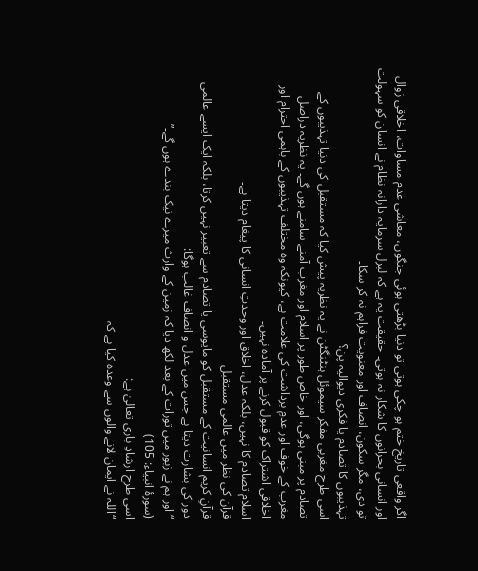اگر واقعی تاریخ ختم ہو چکی ہوتی تو دنیا بڑھتی ہوئی جنگوں، معاشی عدم مساوات، اخلاقی زوال اور انسانی بحرانوں کا شکار نہ ہوتی۔ حقیقت یہ ہے کہ لبرل سرمایہ دارانہ نظام نے انسان کو سہولت تو دی، مگر سکون، انصاف اور معنویت فراہم نہ کر سکا۔
تہذیبوں کا تصادم یا فکری دیوالیہ پن؟
اسی طرح مغربی مفکر سیموئل ہنٹنگٹن نے یہ نظریہ پیش کیا کہ مستقبل کی دنیا تہذیبوں کے تصادم پر مبنی ہوگی، اور خاص طور پر اسلام اور مغرب آمنے سامنے ہوں گے۔ یہ نظریہ دراصل مغرب کے خوف اور عدمِ برداشت کی علامت ہے، کیونکہ وہ مختلف تہذیبوں کے باہمی احترام اور اخلاقی اشتراک کو قبول کرنے پر آمادہ نہیں۔
اسلام تصادم کا نہیں، بلکہ عدل، اخلاق اور وحدتِ انسانی کا پیغام دیتا ہے۔
قرآن کی نظر میں عالمی مستقبل
قرآنِ کریم انسانیت کے مستقبل کو مایوسی یا تصادم سے تعبیر نہیں کرتا، بلکہ ایک ایسے عالمی دور کی بشارت دیتا ہے جس میں عدل و انصاف غالب ہوگا:
“اور ہم نے زبور میں تورات کے بعد لکھ دیا کہ زمین کے وارث میرے نیک بندے ہوں گے۔”
(سورۂ انبیاء: 105)
اسی طرح ارشادِ باری تعالیٰ ہے:
“اللہ نے ایمان لانے والوں سے وعدہ کیا ہے کہ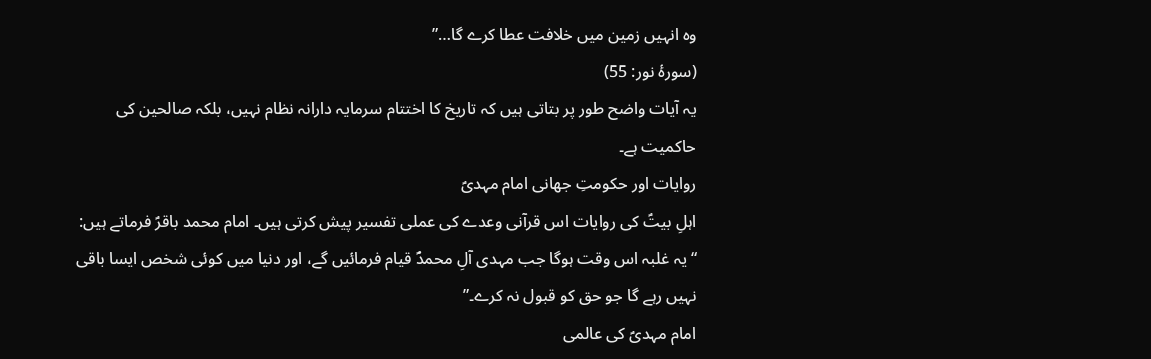وہ انہیں زمین میں خلافت عطا کرے گا…”
(سورۂ نور: 55)
یہ آیات واضح طور پر بتاتی ہیں کہ تاریخ کا اختتام سرمایہ دارانہ نظام نہیں، بلکہ صالحین کی حاکمیت ہے۔
روایات اور حکومتِ جهانی امام مہدیؑ
اہلِ بیتؑ کی روایات اس قرآنی وعدے کی عملی تفسیر پیش کرتی ہیں۔ امام محمد باقرؑ فرماتے ہیں:
“یہ غلبہ اس وقت ہوگا جب مہدی آلِ محمدؐ قیام فرمائیں گے، اور دنیا میں کوئی شخص ایسا باقی نہیں رہے گا جو حق کو قبول نہ کرے۔”
امام مہدیؑ کی عالمی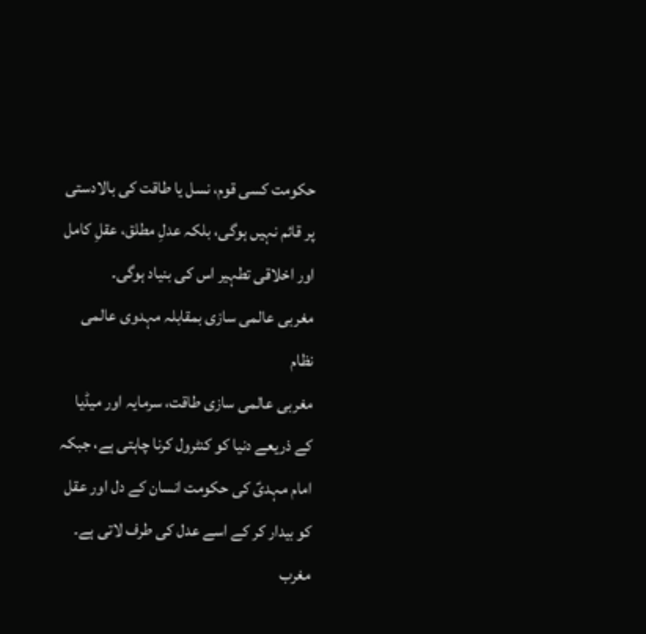حکومت کسی قوم، نسل یا طاقت کی بالادستی پر قائم نہیں ہوگی، بلکہ عدلِ مطلق، عقلِ کامل اور اخلاقی تطہیر اس کی بنیاد ہوگی۔
مغربی عالمی سازی بمقابلہ مہدوی عالمی نظام
مغربی عالمی سازی طاقت، سرمایہ اور میڈیا کے ذریعے دنیا کو کنٹرول کرنا چاہتی ہے، جبکہ امام مہدیؑ کی حکومت انسان کے دل اور عقل کو بیدار کر کے اسے عدل کی طرف لاتی ہے۔
مغرب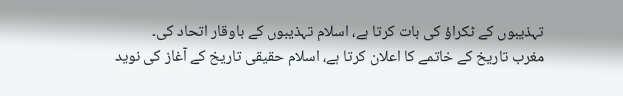تہذیبوں کے ٹکراؤ کی بات کرتا ہے، اسلام تہذیبوں کے باوقار اتحاد کی۔
مغرب تاریخ کے خاتمے کا اعلان کرتا ہے، اسلام حقیقی تاریخ کے آغاز کی نوید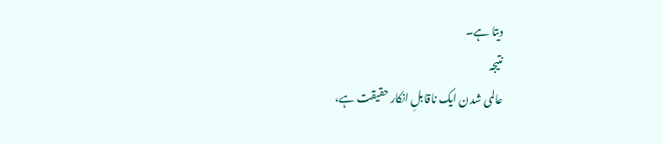دیتا ہے۔
نتیجہ
عالمی شدن ایک ناقابلِ انکار حقیقت ہے،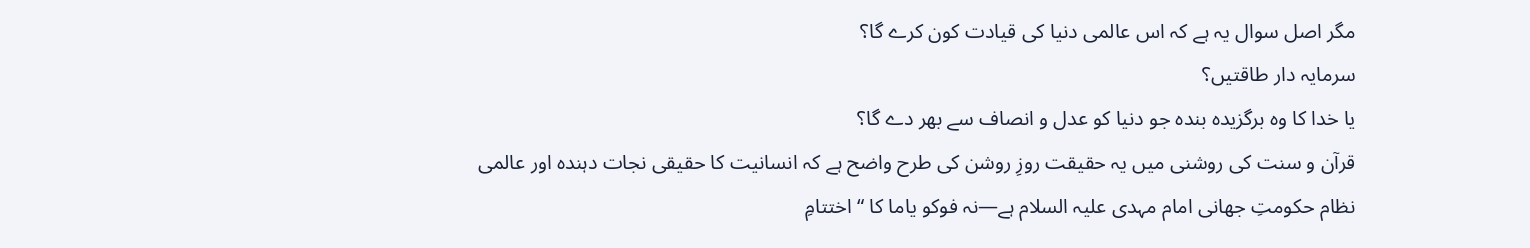مگر اصل سوال یہ ہے کہ اس عالمی دنیا کی قیادت کون کرے گا؟
سرمایہ دار طاقتیں؟
یا خدا کا وہ برگزیدہ بندہ جو دنیا کو عدل و انصاف سے بھر دے گا؟
قرآن و سنت کی روشنی میں یہ حقیقت روزِ روشن کی طرح واضح ہے کہ انسانیت کا حقیقی نجات دہندہ اور عالمی نظام حکومتِ جهانی امام مہدی علیہ السلام ہے—نہ فوکو یاما کا “اختتامِ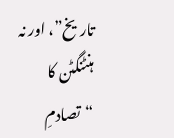تاریخ”، اور نہ ہنٹنگٹن کا “تصادمِ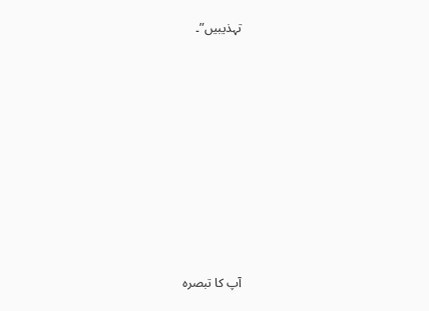تہذیبیں”۔









آپ کا تبصرہ